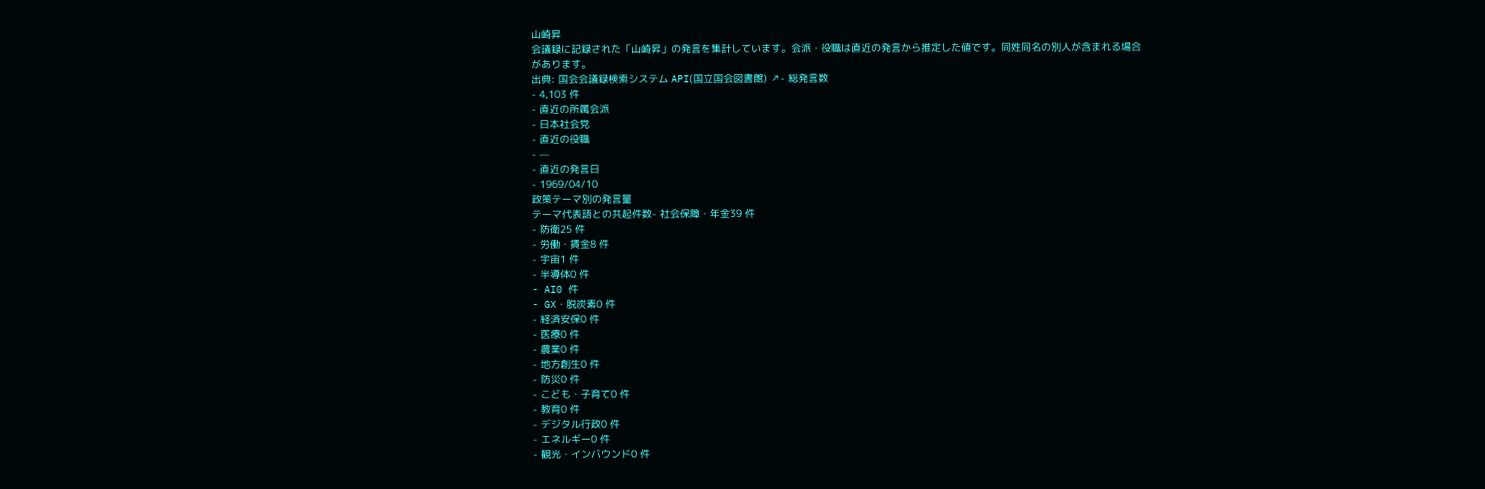山崎昇
会議録に記録された「山崎昇」の発言を集計しています。会派・役職は直近の発言から推定した値です。同姓同名の別人が含まれる場合があります。
出典: 国会会議録検索システム API(国立国会図書館) ↗- 総発言数
- 4,103 件
- 直近の所属会派
- 日本社会党
- 直近の役職
- —
- 直近の発言日
- 1969/04/10
政策テーマ別の発言量
テーマ代表語との共起件数- 社会保障・年金39 件
- 防衛25 件
- 労働・賃金8 件
- 宇宙1 件
- 半導体0 件
- AI0 件
- GX・脱炭素0 件
- 経済安保0 件
- 医療0 件
- 農業0 件
- 地方創生0 件
- 防災0 件
- こども・子育て0 件
- 教育0 件
- デジタル行政0 件
- エネルギー0 件
- 観光・インバウンド0 件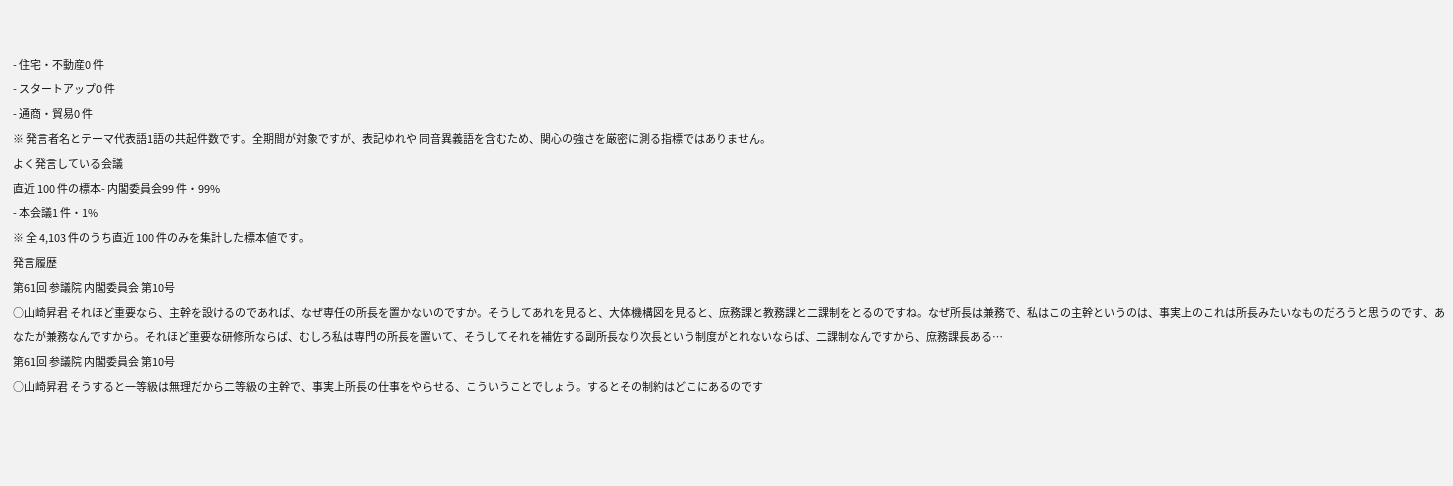- 住宅・不動産0 件
- スタートアップ0 件
- 通商・貿易0 件
※ 発言者名とテーマ代表語1語の共起件数です。全期間が対象ですが、表記ゆれや 同音異義語を含むため、関心の強さを厳密に測る指標ではありません。
よく発言している会議
直近 100 件の標本- 内閣委員会99 件・99%
- 本会議1 件・1%
※ 全 4,103 件のうち直近 100 件のみを集計した標本値です。
発言履歴
第61回 参議院 内閣委員会 第10号
○山崎昇君 それほど重要なら、主幹を設けるのであれば、なぜ専任の所長を置かないのですか。そうしてあれを見ると、大体機構図を見ると、庶務課と教務課と二課制をとるのですね。なぜ所長は兼務で、私はこの主幹というのは、事実上のこれは所長みたいなものだろうと思うのです、あなたが兼務なんですから。それほど重要な研修所ならば、むしろ私は専門の所長を置いて、そうしてそれを補佐する副所長なり次長という制度がとれないならば、二課制なんですから、庶務課長ある…
第61回 参議院 内閣委員会 第10号
○山崎昇君 そうすると一等級は無理だから二等級の主幹で、事実上所長の仕事をやらせる、こういうことでしょう。するとその制約はどこにあるのです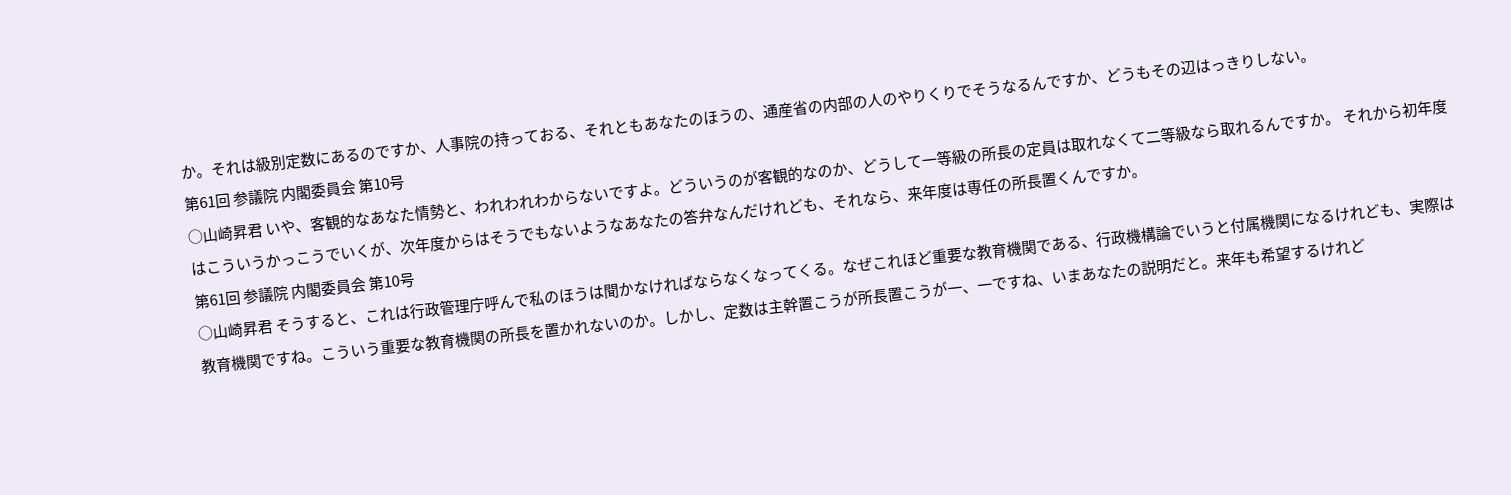か。それは級別定数にあるのですか、人事院の持っておる、それともあなたのほうの、通産省の内部の人のやりくりでそうなるんですか、どうもその辺はっきりしない。
第61回 参議院 内閣委員会 第10号
○山崎昇君 いや、客観的なあなた情勢と、われわれわからないですよ。どういうのが客観的なのか、どうして一等級の所長の定員は取れなくて二等級なら取れるんですか。 それから初年度はこういうかっこうでいくが、次年度からはそうでもないようなあなたの答弁なんだけれども、それなら、来年度は専任の所長置くんですか。
第61回 参議院 内閣委員会 第10号
○山崎昇君 そうすると、これは行政管理庁呼んで私のほうは聞かなければならなくなってくる。なぜこれほど重要な教育機関である、行政機構論でいうと付属機関になるけれども、実際は教育機関ですね。こういう重要な教育機関の所長を置かれないのか。しかし、定数は主幹置こうが所長置こうが一、一ですね、いまあなたの説明だと。来年も希望するけれど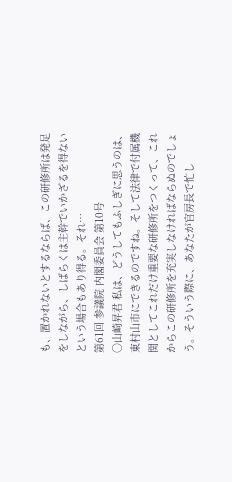も、置かれないとするならば、この研修所は発足をしながら、しばらくは主幹でいかざるを得ないという場合もあり得る。それ…
第61回 参議院 内閣委員会 第10号
○山崎昇君 私は、どうしてもふしぎに思うのは、東村山市にできるのですね。そして法律で付属機関としてこれだけ重要な研修所をつくって、これからこの研修所を充実しなければならぬのでしょう。そういう際に、あなたが官房長で忙し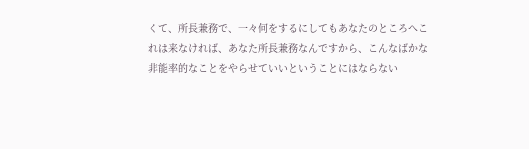くて、所長兼務で、一々何をするにしてもあなたのところへこれは来なければ、あなた所長兼務なんですから、こんなばかな非能率的なことをやらせていいということにはならない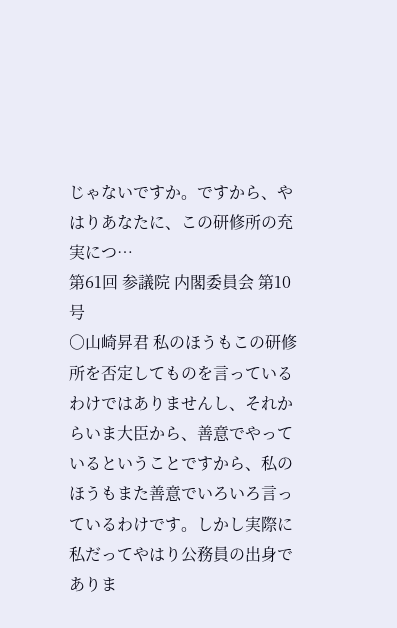じゃないですか。ですから、やはりあなたに、この研修所の充実につ…
第61回 参議院 内閣委員会 第10号
○山崎昇君 私のほうもこの研修所を否定してものを言っているわけではありませんし、それからいま大臣から、善意でやっているということですから、私のほうもまた善意でいろいろ言っているわけです。しかし実際に私だってやはり公務員の出身でありま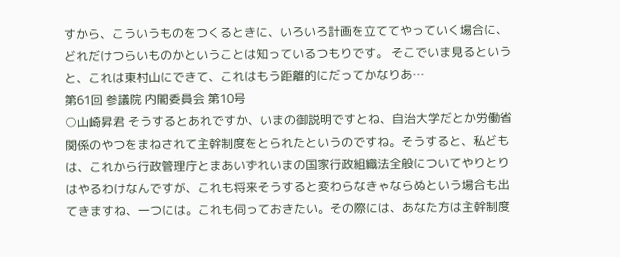すから、こういうものをつくるときに、いろいろ計画を立ててやっていく場合に、どれだけつらいものかということは知っているつもりです。 そこでいま見るというと、これは東村山にできて、これはもう距離的にだってかなりあ…
第61回 参議院 内閣委員会 第10号
○山崎昇君 そうするとあれですか、いまの御説明ですとね、自治大学だとか労働省関係のやつをまねされて主幹制度をとられたというのですね。そうすると、私どもは、これから行政管理庁とまあいずれいまの国家行政組織法全般についてやりとりはやるわけなんですが、これも将来そうすると変わらなきゃならぬという場合も出てきますね、一つには。これも伺っておきたい。その際には、あなた方は主幹制度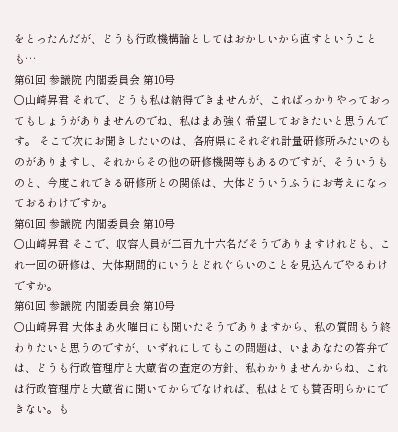をとったんだが、どうも行政機構論としてはおかしいから直すということも…
第61回 参議院 内閣委員会 第10号
○山崎昇君 それで、どうも私は納得できませんが、こればっかりやっておってもしょうがありませんのでね、私はまあ強く希望しておきたいと思うんです。 そこで次にお聞きしたいのは、各府県にそれぞれ計量研修所みたいのものがありますし、それからその他の研修機関等もあるのですが、そういうものと、今度これできる研修所との関係は、大体どういうふうにお考えになっておるわけですか。
第61回 参議院 内閣委員会 第10号
○山崎昇君 そこで、収容人員が二百九十六名だそうでありますけれども、これ一回の研修は、大体期間的にいうとどれぐらいのことを見込んでやるわけですか。
第61回 参議院 内閣委員会 第10号
○山崎昇君 大体まあ火曜日にも聞いたそうでありますから、私の質問もう終わりたいと思うのですが、いずれにしてもこの問題は、いまあなたの答弁では、どうも行政管理庁と大蔵省の査定の方針、私わかりませんからね、これは行政管理庁と大蔵省に聞いてからでなければ、私はとても賛否明らかにできない。も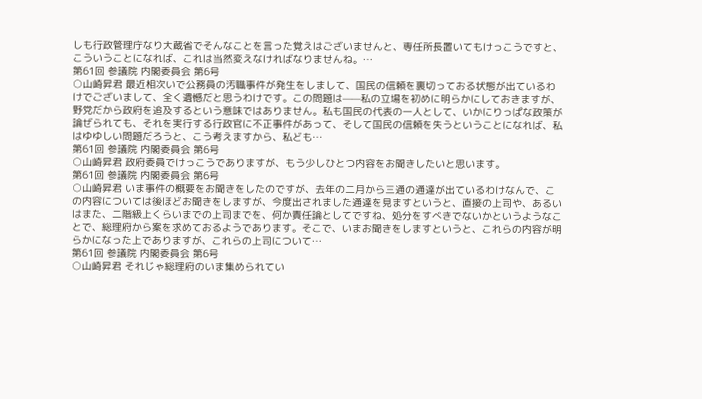しも行政管理庁なり大蔵省でそんなことを言った覚えはございませんと、専任所長置いてもけっこうですと、こういうことになれば、これは当然変えなければなりませんね。…
第61回 参議院 内閣委員会 第6号
○山崎昇君 最近相次いで公務員の汚職事件が発生をしまして、国民の信頼を裏切っておる状態が出ているわけでございまして、全く遺憾だと思うわけです。この問題は——私の立場を初めに明らかにしておきますが、野党だから政府を追及するという意味ではありません。私も国民の代表の一人として、いかにりっぱな政策が論ぜられても、それを実行する行政官に不正事件があって、そして国民の信頼を失うということになれば、私はゆゆしい問題だろうと、こう考えますから、私ども…
第61回 参議院 内閣委員会 第6号
○山崎昇君 政府委員でけっこうでありますが、もう少しひとつ内容をお聞きしたいと思います。
第61回 参議院 内閣委員会 第6号
○山崎昇君 いま事件の概要をお聞きをしたのですが、去年の二月から三通の通達が出ているわけなんで、この内容については後ほどお聞きをしますが、今度出されました通達を見ますというと、直接の上司や、あるいはまた、二階級上くらいまでの上司までを、何か責任論としてですね、処分をすべきでないかというようなことで、総理府から案を求めておるようであります。そこで、いまお聞きをしますというと、これらの内容が明らかになった上でありますが、これらの上司について…
第61回 参議院 内閣委員会 第6号
○山崎昇君 それじゃ総理府のいま集められてい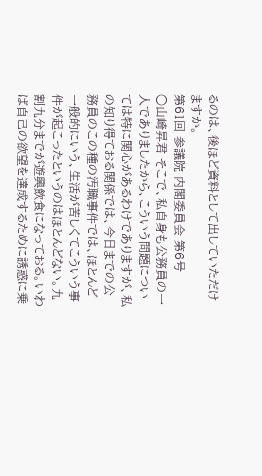るのは、後ほど資料として出していただけますか。
第61回 参議院 内閣委員会 第6号
○山崎昇君 そこで、私自身も公務員の一人でありましたから、こういう問題については特に関心があるわけでありますが、私の知り得ておる関係では、今日までの公務員のこの種の汚職事件では、ほとんど一般的にいう、生活が苦しくてこういう事件が起こったというのはほとんどない。九割九分までが遊興飲食になっておる。いわば自己の欲望を達成するために誘惑に乗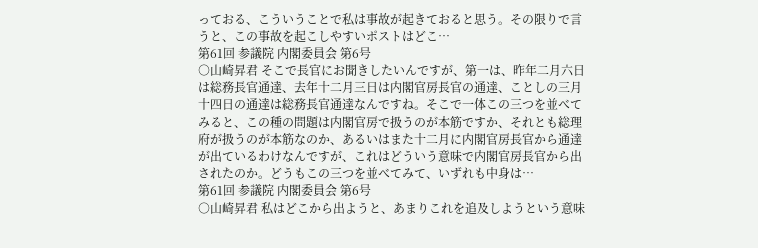っておる、こういうことで私は事故が起きておると思う。その限りで言うと、この事故を起こしやすいポストはどこ…
第61回 参議院 内閣委員会 第6号
○山崎昇君 そこで長官にお聞きしたいんですが、第一は、昨年二月六日は総務長官通達、去年十二月三日は内閣官房長官の通達、ことしの三月十四日の通達は総務長官通達なんですね。そこで一体この三つを並べてみると、この種の問題は内閣官房で扱うのが本筋ですか、それとも総理府が扱うのが本筋なのか、あるいはまた十二月に内閣官房長官から通達が出ているわけなんですが、これはどういう意味で内閣官房長官から出されたのか。どうもこの三つを並べてみて、いずれも中身は…
第61回 参議院 内閣委員会 第6号
○山崎昇君 私はどこから出ようと、あまりこれを追及しようという意味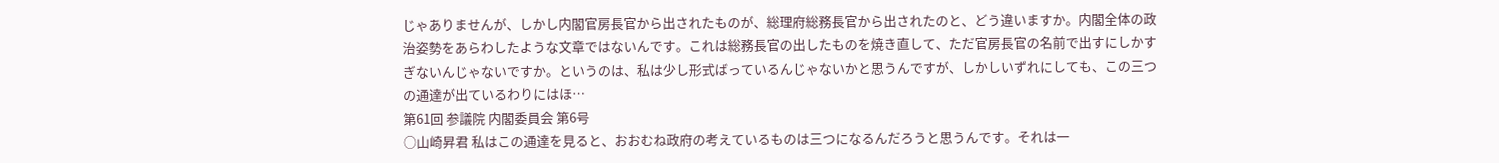じゃありませんが、しかし内閣官房長官から出されたものが、総理府総務長官から出されたのと、どう違いますか。内閣全体の政治姿勢をあらわしたような文章ではないんです。これは総務長官の出したものを焼き直して、ただ官房長官の名前で出すにしかすぎないんじゃないですか。というのは、私は少し形式ばっているんじゃないかと思うんですが、しかしいずれにしても、この三つの通達が出ているわりにはほ…
第61回 参議院 内閣委員会 第6号
○山崎昇君 私はこの通達を見ると、おおむね政府の考えているものは三つになるんだろうと思うんです。それは一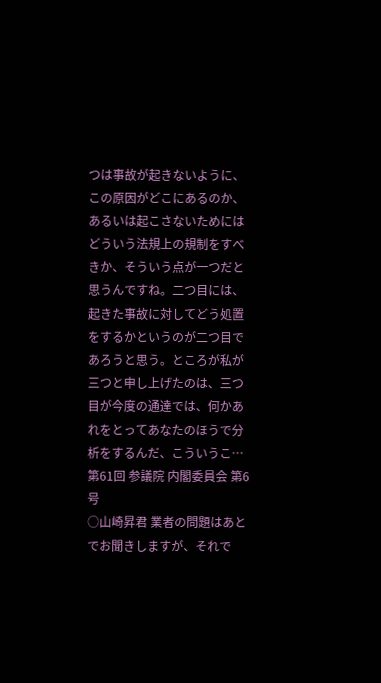つは事故が起きないように、この原因がどこにあるのか、あるいは起こさないためにはどういう法規上の規制をすべきか、そういう点が一つだと思うんですね。二つ目には、起きた事故に対してどう処置をするかというのが二つ目であろうと思う。ところが私が三つと申し上げたのは、三つ目が今度の通達では、何かあれをとってあなたのほうで分析をするんだ、こういうこ…
第61回 参議院 内閣委員会 第6号
○山崎昇君 業者の問題はあとでお聞きしますが、それで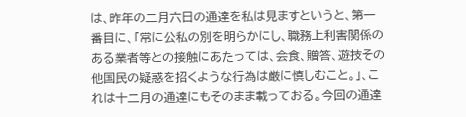は、昨年の二月六日の通達を私は見ますというと、第一番目に、「常に公私の別を明らかにし、職務上利害関係のある業者等との接触にあたっては、会食、贈答、遊技その他国民の疑惑を招くような行為は厳に慎しむこと。」、これは十二月の通達にもそのまま載っておる。今回の通達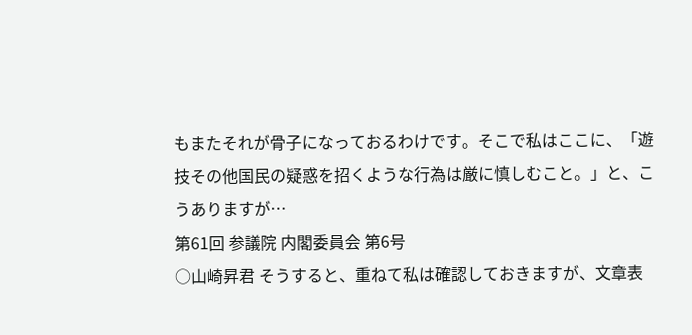もまたそれが骨子になっておるわけです。そこで私はここに、「遊技その他国民の疑惑を招くような行為は厳に慎しむこと。」と、こうありますが…
第61回 参議院 内閣委員会 第6号
○山崎昇君 そうすると、重ねて私は確認しておきますが、文章表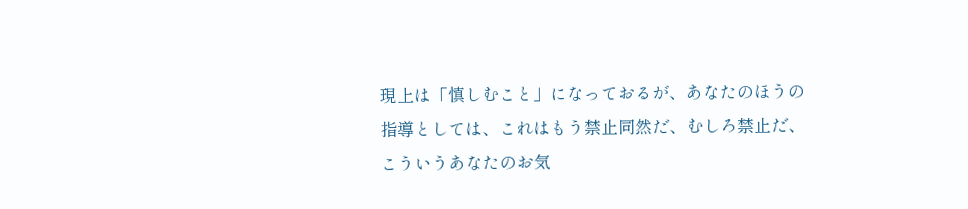現上は「慎しむこと」になっておるが、あなたのほうの指導としては、これはもう禁止同然だ、むしろ禁止だ、こういうあなたのお気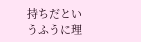持ちだというふうに理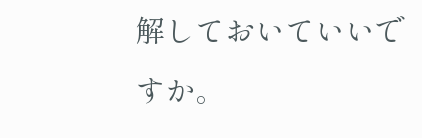解しておいていいですか。